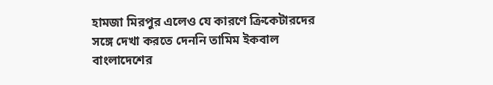হামজা মিরপুর এলেও যে কারণে ক্রিকেটারদের সঙ্গে দেখা করতে দেননি তামিম ইকবাল
বাংলাদেশের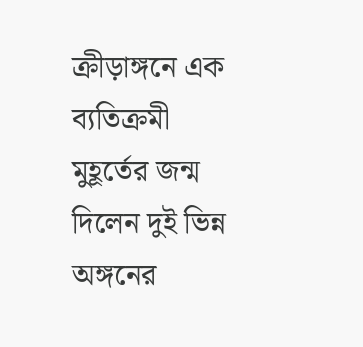ক্রীড়াঙ্গনে এক ব্যতিক্রমী মুহূর্তের জন্ম দিলেন দুই ভিন্ন অঙ্গনের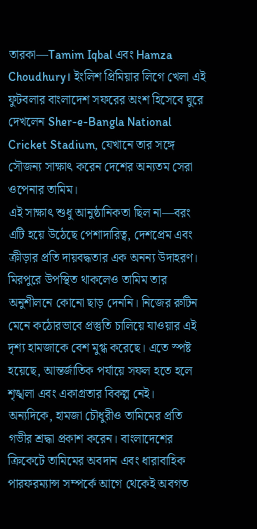তারকা—Tamim Iqbal এবং Hamza Choudhury। ইংলিশ প্রিমিয়ার লিগে খেলা এই ফুটবলার বাংলাদেশ সফরের অংশ হিসেবে ঘুরে দেখলেন Sher-e-Bangla National Cricket Stadium, যেখানে তার সঙ্গে সৌজন্য সাক্ষাৎ করেন দেশের অন্যতম সেরা ওপেনার তামিম।
এই সাক্ষাৎ শুধু আনুষ্ঠানিকতা ছিল না—বরং এটি হয়ে উঠেছে পেশাদারিত্ব, দেশপ্রেম এবং ক্রীড়ার প্রতি দায়বদ্ধতার এক অনন্য উদাহরণ। মিরপুরে উপস্থিত থাকলেও তামিম তার অনুশীলনে কোনো ছাড় দেননি। নিজের রুটিন মেনে কঠোরভাবে প্রস্তুতি চালিয়ে যাওয়ার এই দৃশ্য হামজাকে বেশ মুগ্ধ করেছে। এতে স্পষ্ট হয়েছে, আন্তর্জাতিক পর্যায়ে সফল হতে হলে শৃঙ্খলা এবং একাগ্রতার বিকল্প নেই।
অন্যদিকে, হামজা চৌধুরীও তামিমের প্রতি গভীর শ্রদ্ধা প্রকাশ করেন। বাংলাদেশের ক্রিকেটে তামিমের অবদান এবং ধারাবাহিক পারফরম্যান্স সম্পর্কে আগে থেকেই অবগত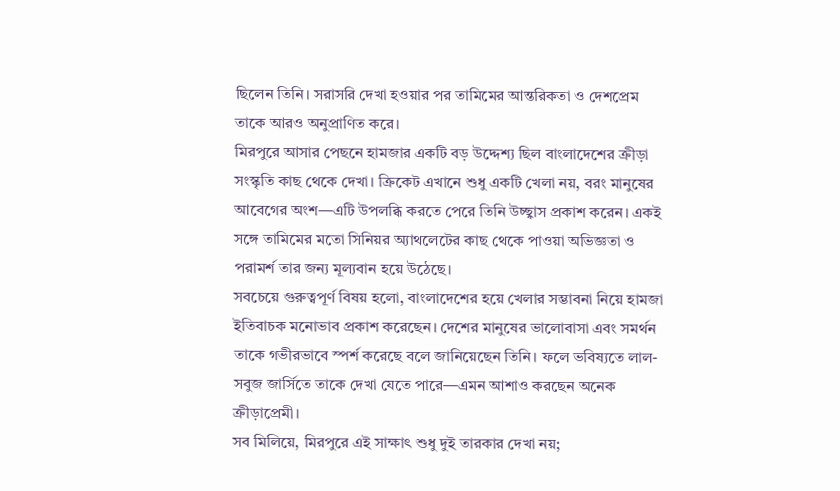ছিলেন তিনি। সরাসরি দেখা হওয়ার পর তামিমের আন্তরিকতা ও দেশপ্রেম তাকে আরও অনুপ্রাণিত করে।
মিরপুরে আসার পেছনে হামজার একটি বড় উদ্দেশ্য ছিল বাংলাদেশের ক্রীড়া সংস্কৃতি কাছ থেকে দেখা। ক্রিকেট এখানে শুধু একটি খেলা নয়, বরং মানুষের আবেগের অংশ—এটি উপলব্ধি করতে পেরে তিনি উচ্ছ্বাস প্রকাশ করেন। একই সঙ্গে তামিমের মতো সিনিয়র অ্যাথলেটের কাছ থেকে পাওয়া অভিজ্ঞতা ও পরামর্শ তার জন্য মূল্যবান হয়ে উঠেছে।
সবচেয়ে গুরুত্বপূর্ণ বিষয় হলো, বাংলাদেশের হয়ে খেলার সম্ভাবনা নিয়ে হামজা ইতিবাচক মনোভাব প্রকাশ করেছেন। দেশের মানুষের ভালোবাসা এবং সমর্থন তাকে গভীরভাবে স্পর্শ করেছে বলে জানিয়েছেন তিনি। ফলে ভবিষ্যতে লাল-সবুজ জার্সিতে তাকে দেখা যেতে পারে—এমন আশাও করছেন অনেক ক্রীড়াপ্রেমী।
সব মিলিয়ে, মিরপুরে এই সাক্ষাৎ শুধু দুই তারকার দেখা নয়;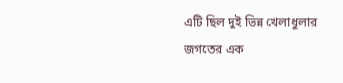এটি ছিল দুই ভিন্ন খেলাধুলার জগতের এক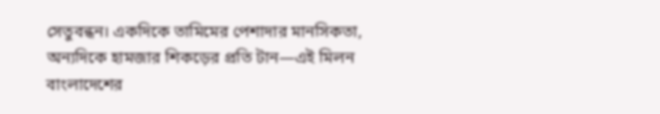সেতুবন্ধন। একদিকে তামিমের পেশাদার মানসিকতা, অন্যদিকে হামজার শিকড়ের প্রতি টান—এই মিলন বাংলাদেশের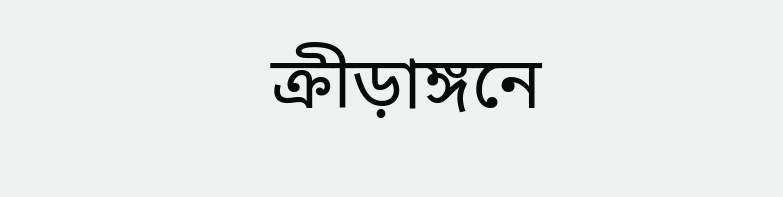ক্রীড়াঙ্গনে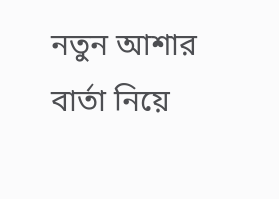নতুন আশার বার্তা নিয়ে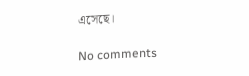এসেছে।

No comments